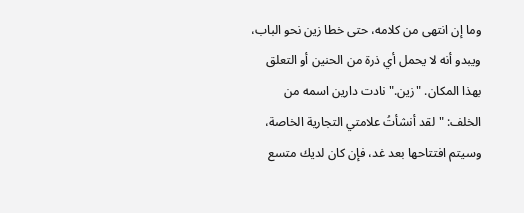وما إن انتهى من كلامه، حتى خطا زين نحو الباب، ويبدو أنه لا يحمل أي ذرة من الحنين أو التعلق بهذا المكان. "زين." نادت دارين اسمه من الخلف: "لقد أنشأتُ علامتي التجارية الخاصة، وسيتم افتتاحها بعد غد، فإن كان لديك متسع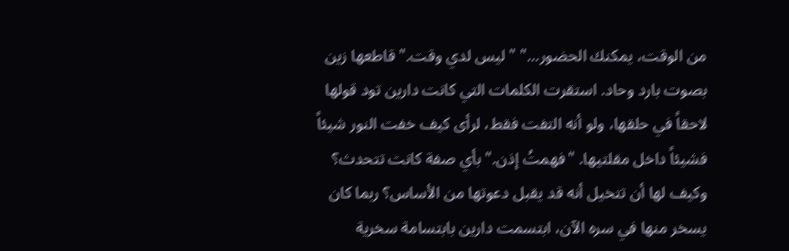من الوقت، يمكنك الحضور..." "ليس لدي وقت." قاطعها زين بصوت بارد وحاد. استقرت الكلمات التي كانت دارين تود قولها لاحقاً في حلقها، ولو أنه التفت فقط، لرأى كيف خفت النور شيئاً فشيئاً داخل مقلتيها. "فهمتُ إذن." بأي صفة كانت تتحدث؟ وكيف لها أن تتخيل أنه قد يقبل دعوتها من الأساس؟ ربما كان يسخر منها في سره الآن، ابتسمت دارين بابتسامة سخرية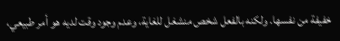خفيفة من نفسها. ولكنه بالفعل شخص منشغل للغاية، وعدم وجود وقت لديه هو أمر طبيعي،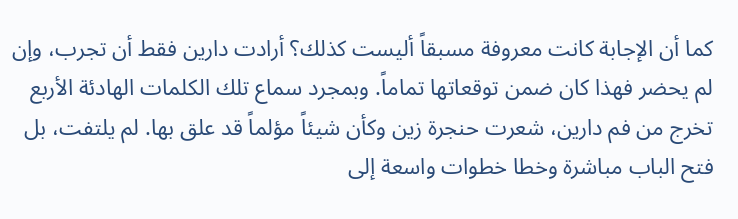كما أن الإجابة كانت معروفة مسبقاً أليست كذلك؟ أرادت دارين فقط أن تجرب، وإن لم يحضر فهذا كان ضمن توقعاتها تماماً. وبمجرد سماع تلك الكلمات الهادئة الأربع تخرج من فم دارين، شعرت حنجرة زين وكأن شيئاً مؤلماً قد علق بها. لم يلتفت، بل فتح الباب مباشرة وخطا خطوات واسعة إلى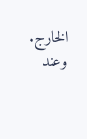الخارج. وعند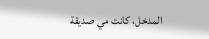المدخل، كانت مي صديقة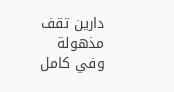دارين تقف مذهولة وفي كامل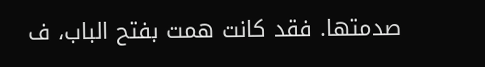صدمتها. فقد كانت همت بفتح الباب، ف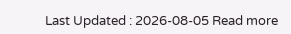Last Updated : 2026-08-05 Read more